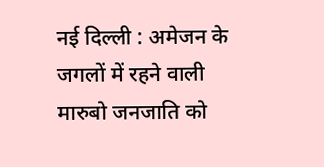नई दिल्ली : अमेजन के जगलों में रहने वाली मारुबो जनजाति को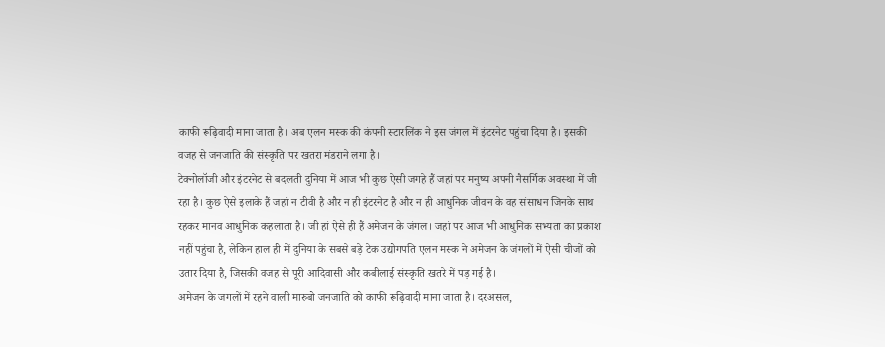काफी रूढ़िवादी माना जाता है। अब एलन मस्क की कंपनी स्टारलिंक ने इस जंगल में इंटरनेट पहुंचा दिया है। इसकी वजह से जनजाति की संस्कृति पर खतरा मंडराने लगा है।
टेक्नोलॉजी और इंटरनेट से बदलती दुनिया में आज भी कुछ ऐसी जगहे हैं जहां पर मनुष्य अपनी नैसर्गिक अवस्था में जी रहा है। कुछ ऐसे इलाके हैं जहां न टीवी है और न ही इंटरनेट है और न ही आधुनिक जीवन के वह संसाधन जिनके साथ रहकर मानव आधुनिक कहलाता है। जी हां ऐसे ही हैं अमेजन के जंगल। जहां पर आज भी आधुनिक सभ्यता का प्रकाश नहीं पहुंचा है, लेकिन हाल ही में दुनिया के सबसे बड़े टेक उद्योगपति एलन मस्क ने अमेजन के जंगलों में ऐसी चीजों को उतार दिया है, जिसकी वजह से पूरी आदिवासी और कबीलाई संस्कृति खतरे में पड़ गई है।
अमेजन के जगलों में रहने वाली मारुबो जनजाति को काफी रूढ़िवादी माना जाता है। दरअसल,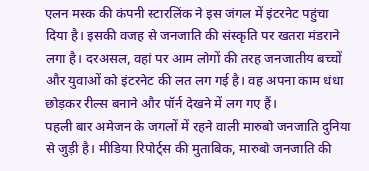एलन मस्क की कंपनी स्टारलिंक ने इस जंगल में इंटरनेट पहुंचा दिया है। इसकी वजह से जनजाति की संस्कृति पर खतरा मंडराने लगा है। दरअसल, वहां पर आम लोगों की तरह जनजातीय बच्चों और युवाओं को इंटरनेट की लत लग गई है। वह अपना काम धंधा छोड़कर रील्स बनाने और पॉर्न देखने में लग गए हैं।
पहली बार अमेजन के जगलों में रहने वाली मारुबो जनजाति दुनिया से जुड़ी है। मीडिया रिपोर्ट्स की मुताबिक, मारुबो जनजाति की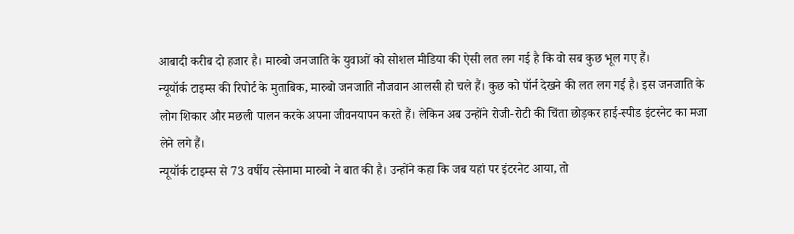आबादी करीब दो हजार है। मारुबो जनजाति के युवाओं को सोशल मीडिया की ऐसी लत लग गई है कि वो सब कुछ भूल गए हैं।
न्यूयॉर्क टाइम्स की रिपोर्ट के मुताबिक, मारुबो जनजाति नौजवान आलसी हो चले हैं। कुछ को पॉर्न देखने की लत लग गई है। इस जनजाति के लोग शिकार और मछली पालन करके अपना जीवनयापन करते हैं। लेकिन अब उन्होंने रोजी-रोटी की चिंता छोड़कर हाई-स्पीड इंटरनेट का मजा लेने लगे हैं।
न्यूयॉर्क टाइम्स से 73 वर्षीय त्सेनामा मारुबो ने बात की है। उन्होंने कहा कि जब यहां पर इंटरनेट आया, तो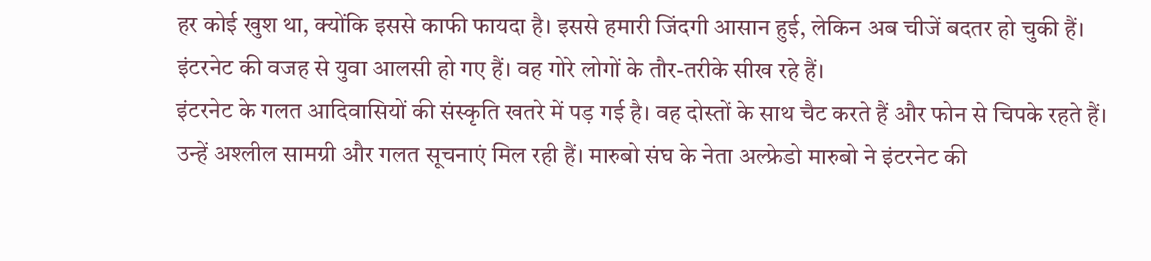हर कोई खुश था, क्योंकि इससे काफी फायदा है। इससे हमारी जिंदगी आसान हुई, लेकिन अब चीजें बदतर हो चुकी हैं। इंटरनेट की वजह से युवा आलसी हो गए हैं। वह गोरे लोगों के तौर-तरीके सीख रहे हैं।
इंटरनेट के गलत आदिवासियों की संस्कृति खतरे में पड़ गई है। वह दोस्तों के साथ चैट करते हैं और फोन से चिपके रहते हैं। उन्हें अश्लील सामग्री और गलत सूचनाएं मिल रही हैं। मारुबो संघ के नेता अल्फ्रेडो मारुबो ने इंटरनेट की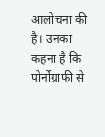आलोचना की है। उनका कहना है कि पोर्नोग्राफी से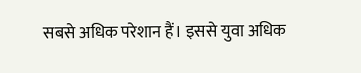सबसे अधिक परेशान हैं। इससे युवा अधिक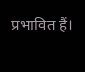प्रभावित हैं।